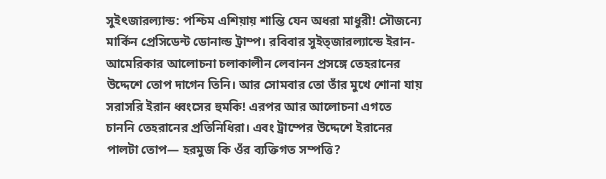সুইৎজারল্যান্ড: পশ্চিম এশিয়ায় শান্তি যেন অধরা মাধুরী! সৌজন্যে মার্কিন প্রেসিডেন্ট ডোনাল্ড ট্রাম্প। রবিবার সুইত্জারল্যান্ডে ইরান-আমেরিকার আলোচনা চলাকালীন লেবানন প্রসঙ্গে তেহরানের উদ্দেশে তোপ দাগেন তিনি। আর সোমবার তো তাঁর মুখে শোনা যায় সরাসরি ইরান ধ্বংসের হুমকি! এরপর আর আলোচনা এগতে চাননি তেহরানের প্রতিনিধিরা। এবং ট্রাম্পের উদ্দেশে ইরানের পালটা তোপ— হরমুজ কি ওঁর ব্যক্তিগত সম্পত্তি?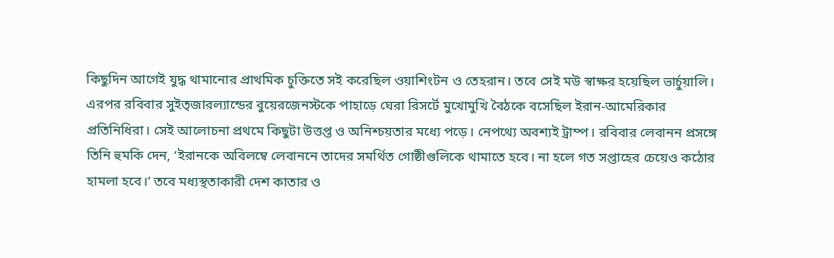কিছুদিন আগেই যুদ্ধ থামানোর প্রাথমিক চুক্তিতে সই করেছিল ওয়াশিংটন ও তেহরান। তবে সেই মউ স্বাক্ষর হয়েছিল ভার্চুয়ালি। এরপর রবিবার সুইত্জারল্যান্ডের বুয়েরজেনস্টকে পাহাড়ে ঘেরা রিসর্টে মুখোমুখি বৈঠকে বসেছিল ইরান-আমেরিকার প্রতিনিধিরা। সেই আলোচনা প্রথমে কিছুটা উত্তপ্ত ও অনিশ্চয়তার মধ্যে পড়ে। নেপথ্যে অবশ্যই ট্রাম্প। রবিবার লেবানন প্রসঙ্গে তিনি হুমকি দেন, ‘ইরানকে অবিলম্বে লেবাননে তাদের সমর্থিত গোষ্ঠীগুলিকে থামাতে হবে। না হলে গত সপ্তাহের চেয়েও কঠোর হামলা হবে।’ তবে মধ্যস্থতাকারী দেশ কাতার ও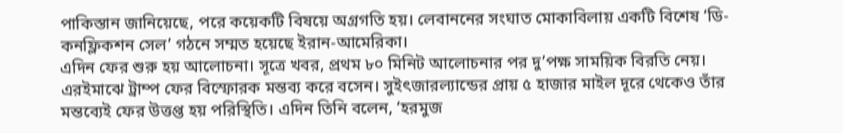পাকিস্তান জানিয়েছে, পরে কয়েকটি বিষয়ে অগ্রগতি হয়। লেবাননের সংঘাত মোকাবিলায় একটি বিশেষ ‘ডি-কনফ্লিকশন সেল’ গঠনে সম্মত হয়েছে ইরান-আমেরিকা।
এদিন ফের শুরু হয় আলোচনা। সূত্রে খবর, প্রথম ৮০ মিনিট আলোচনার পর দু’পক্ষ সাময়িক বিরতি নেয়। এরইমাঝে ট্রাম্প ফের বিস্ফোরক মন্তব্য করে বসেন। সুইৎজারল্যান্ডের প্রায় ৫ হাজার মাইল দূরে থেকেও তাঁর মন্তব্যেই ফের উত্তপ্ত হয় পরিস্থিতি। এদিন তিনি বলেন, ‘হরমুজ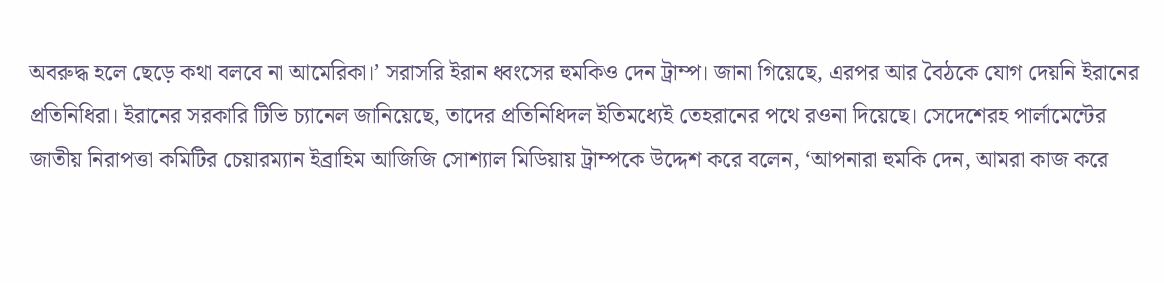অবরুদ্ধ হলে ছেড়ে কথা বলবে না আমেরিকা।’ সরাসরি ইরান ধ্বংসের হুমকিও দেন ট্রাম্প। জানা গিয়েছে, এরপর আর বৈঠকে যোগ দেয়নি ইরানের প্রতিনিধিরা। ইরানের সরকারি টিভি চ্যানেল জানিয়েছে, তাদের প্রতিনিধিদল ইতিমধ্যেই তেহরানের পথে রওনা দিয়েছে। সেদেশেরহ পার্লামেন্টের জাতীয় নিরাপত্তা কমিটির চেয়ারম্যান ইব্রাহিম আজিজি সোশ্যাল মিডিয়ায় ট্রাম্পকে উদ্দেশ করে বলেন, ‘আপনারা হুমকি দেন, আমরা কাজ করে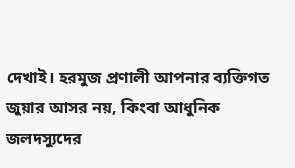দেখাই। হরমুজ প্রণালী আপনার ব্যক্তিগত জুয়ার আসর নয়, কিংবা আধুনিক জলদস্যুদের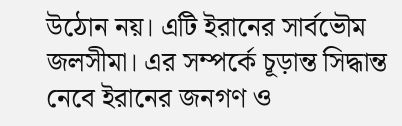উঠোন নয়। এটি ইরানের সার্বভৌম জলসীমা। এর সম্পর্কে চূড়ান্ত সিদ্ধান্ত নেবে ইরানের জনগণ ও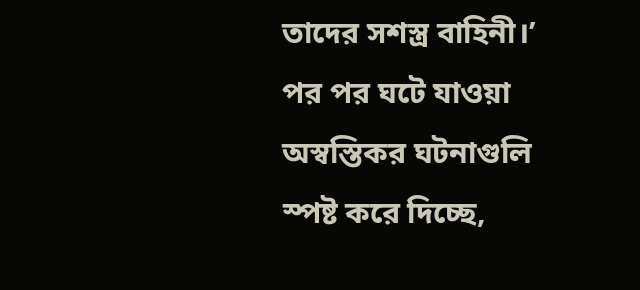তাদের সশস্ত্র বাহিনী।’ পর পর ঘটে যাওয়া অস্বস্তিকর ঘটনাগুলি স্পষ্ট করে দিচ্ছে,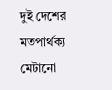দুই দেশের মতপার্থক্য মেটানো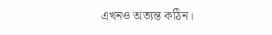এখনও অত্যন্ত কঠিন।